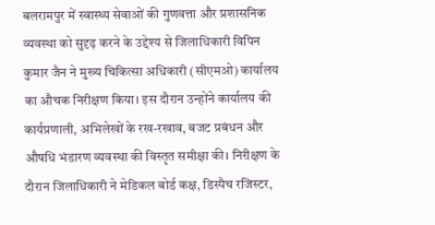बलरामपुर में स्वास्थ्य सेवाओं की गुणवत्ता और प्रशासनिक व्यवस्था को सुदृढ़ करने के उद्देश्य से जिलाधिकारी विपिन कुमार जैन ने मुख्य चिकित्सा अधिकारी (सीएमओ) कार्यालय का औचक निरीक्षण किया। इस दौरान उन्होंने कार्यालय की कार्यप्रणाली, अभिलेखों के रख-रखाव, बजट प्रबंधन और औषधि भंडारण व्यवस्था की विस्तृत समीक्षा की। निरीक्षण के दौरान जिलाधिकारी ने मेडिकल बोर्ड कक्ष, डिस्पैच रजिस्टर,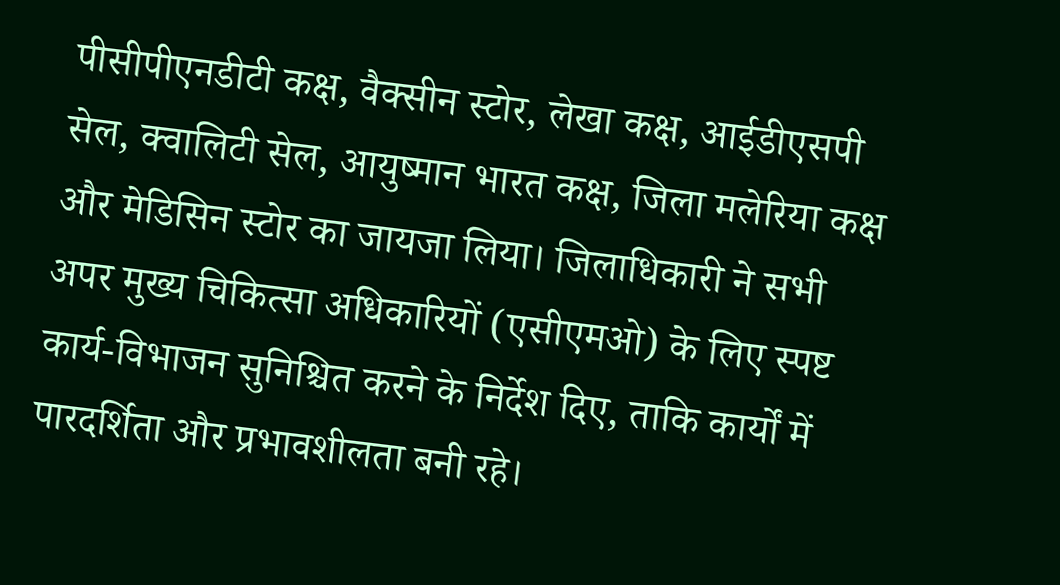पीसीपीएनडीटी कक्ष, वैक्सीन स्टोर, लेखा कक्ष, आईडीएसपी सेल, क्वालिटी सेल, आयुष्मान भारत कक्ष, जिला मलेरिया कक्ष और मेडिसिन स्टोर का जायजा लिया। जिलाधिकारी ने सभी अपर मुख्य चिकित्सा अधिकारियों (एसीएमओ) के लिए स्पष्ट कार्य-विभाजन सुनिश्चित करने के निर्देश दिए, ताकि कार्यों में पारदर्शिता और प्रभावशीलता बनी रहे।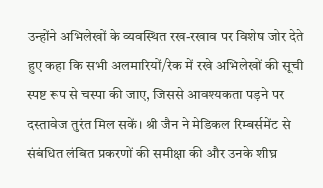उन्होंने अभिलेखों के व्यवस्थित रख-रखाव पर विशेष जोर देते हुए कहा कि सभी अलमारियों/रेक में रखे अभिलेखों की सूची स्पष्ट रूप से चस्पा की जाए, जिससे आवश्यकता पड़ने पर दस्तावेज तुरंत मिल सकें। श्री जैन ने मेडिकल रिम्बर्समेंट से संबंधित लंबित प्रकरणों की समीक्षा की और उनके शीघ्र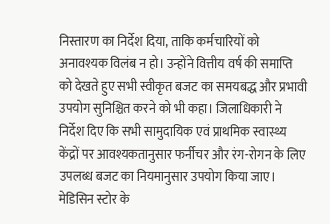निस्तारण का निर्देश दिया, ताकि कर्मचारियों को अनावश्यक विलंब न हो। उन्होंने वित्तीय वर्ष की समाप्ति को देखते हुए सभी स्वीकृत बजट का समयबद्ध और प्रभावी उपयोग सुनिश्चित करने को भी कहा। जिलाधिकारी ने निर्देश दिए कि सभी सामुदायिक एवं प्राथमिक स्वास्थ्य केंद्रों पर आवश्यकतानुसार फर्नीचर और रंग-रोगन के लिए उपलब्ध बजट का नियमानुसार उपयोग किया जाए। मेडिसिन स्टोर के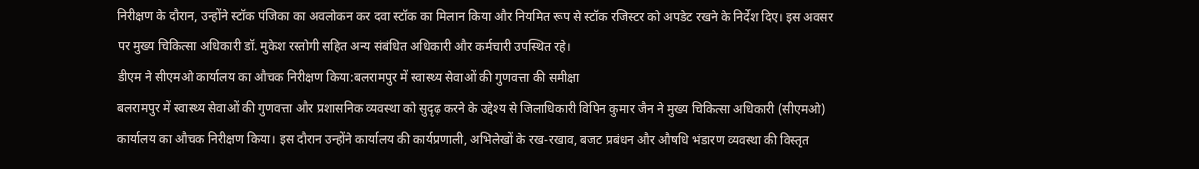निरीक्षण के दौरान, उन्होंने स्टॉक पंजिका का अवलोकन कर दवा स्टॉक का मिलान किया और नियमित रूप से स्टॉक रजिस्टर को अपडेट रखने के निर्देश दिए। इस अवसर पर मुख्य चिकित्सा अधिकारी डॉ. मुकेश रस्तोगी सहित अन्य संबंधित अधिकारी और कर्मचारी उपस्थित रहे।
डीएम ने सीएमओ कार्यालय का औचक निरीक्षण किया:बलरामपुर में स्वास्थ्य सेवाओं की गुणवत्ता की समीक्षा
बलरामपुर में स्वास्थ्य सेवाओं की गुणवत्ता और प्रशासनिक व्यवस्था को सुदृढ़ करने के उद्देश्य से जिलाधिकारी विपिन कुमार जैन ने मुख्य चिकित्सा अधिकारी (सीएमओ) कार्यालय का औचक निरीक्षण किया। इस दौरान उन्होंने कार्यालय की कार्यप्रणाली, अभिलेखों के रख-रखाव, बजट प्रबंधन और औषधि भंडारण व्यवस्था की विस्तृत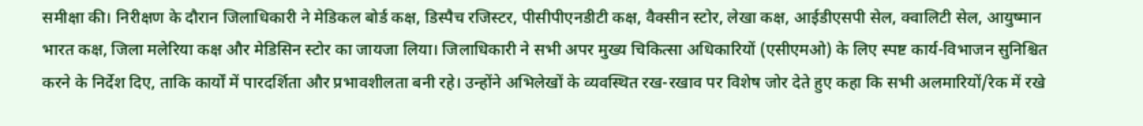समीक्षा की। निरीक्षण के दौरान जिलाधिकारी ने मेडिकल बोर्ड कक्ष, डिस्पैच रजिस्टर, पीसीपीएनडीटी कक्ष, वैक्सीन स्टोर, लेखा कक्ष, आईडीएसपी सेल, क्वालिटी सेल, आयुष्मान भारत कक्ष, जिला मलेरिया कक्ष और मेडिसिन स्टोर का जायजा लिया। जिलाधिकारी ने सभी अपर मुख्य चिकित्सा अधिकारियों (एसीएमओ) के लिए स्पष्ट कार्य-विभाजन सुनिश्चित करने के निर्देश दिए, ताकि कार्यों में पारदर्शिता और प्रभावशीलता बनी रहे। उन्होंने अभिलेखों के व्यवस्थित रख-रखाव पर विशेष जोर देते हुए कहा कि सभी अलमारियों/रेक में रखे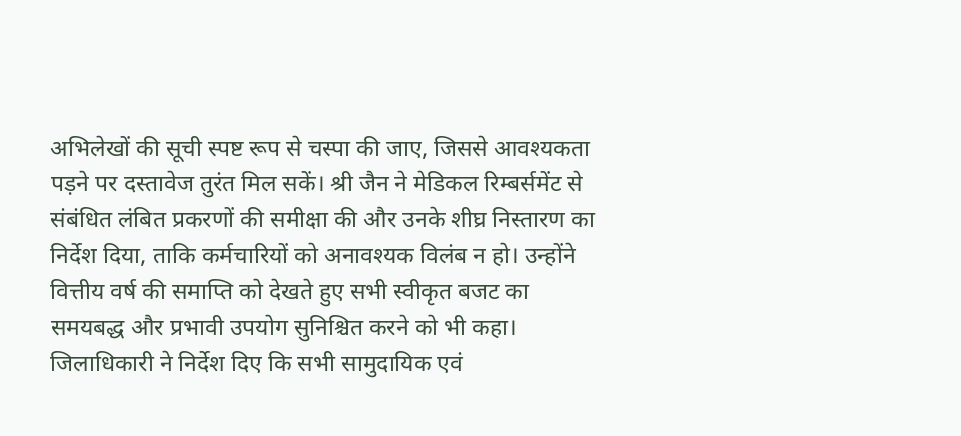अभिलेखों की सूची स्पष्ट रूप से चस्पा की जाए, जिससे आवश्यकता पड़ने पर दस्तावेज तुरंत मिल सकें। श्री जैन ने मेडिकल रिम्बर्समेंट से संबंधित लंबित प्रकरणों की समीक्षा की और उनके शीघ्र निस्तारण का निर्देश दिया, ताकि कर्मचारियों को अनावश्यक विलंब न हो। उन्होंने वित्तीय वर्ष की समाप्ति को देखते हुए सभी स्वीकृत बजट का समयबद्ध और प्रभावी उपयोग सुनिश्चित करने को भी कहा। जिलाधिकारी ने निर्देश दिए कि सभी सामुदायिक एवं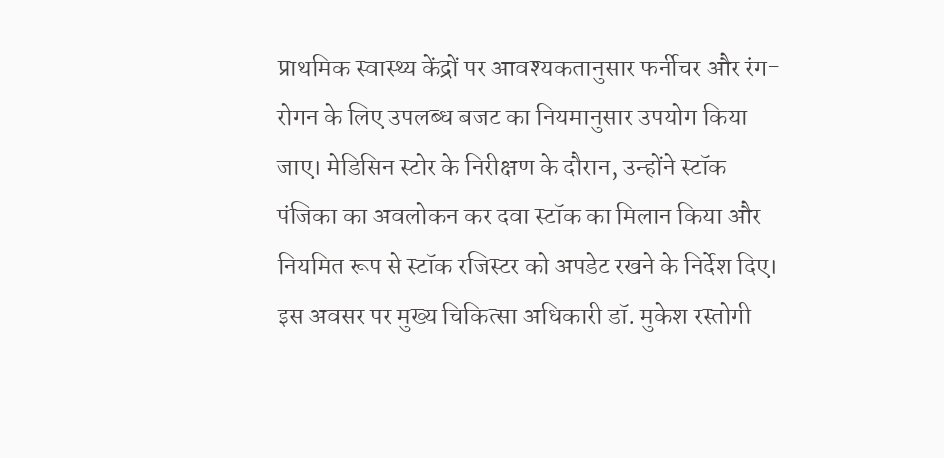प्राथमिक स्वास्थ्य केंद्रों पर आवश्यकतानुसार फर्नीचर और रंग-रोगन के लिए उपलब्ध बजट का नियमानुसार उपयोग किया जाए। मेडिसिन स्टोर के निरीक्षण के दौरान, उन्होंने स्टॉक पंजिका का अवलोकन कर दवा स्टॉक का मिलान किया और नियमित रूप से स्टॉक रजिस्टर को अपडेट रखने के निर्देश दिए। इस अवसर पर मुख्य चिकित्सा अधिकारी डॉ. मुकेश रस्तोगी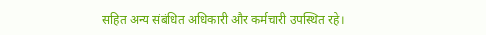सहित अन्य संबंधित अधिकारी और कर्मचारी उपस्थित रहे।